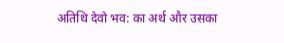अतिथि देवो भव: का अर्थ और उसका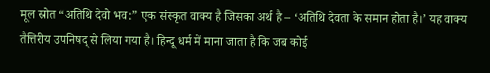मूल स्रोत “अतिथि देवो भव:” एक संस्कृत वाक्य है जिसका अर्थ है – ‘अतिथि देवता के समान होता है।’ यह वाक्य तैत्तिरीय उपनिषद् से लिया गया है। हिन्दू धर्म में माना जाता है कि जब कोई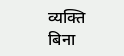व्यक्ति बिना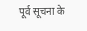पूर्व सूचना के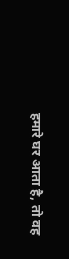हमारे घर आता है, तो वह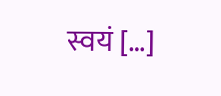स्वयं […]